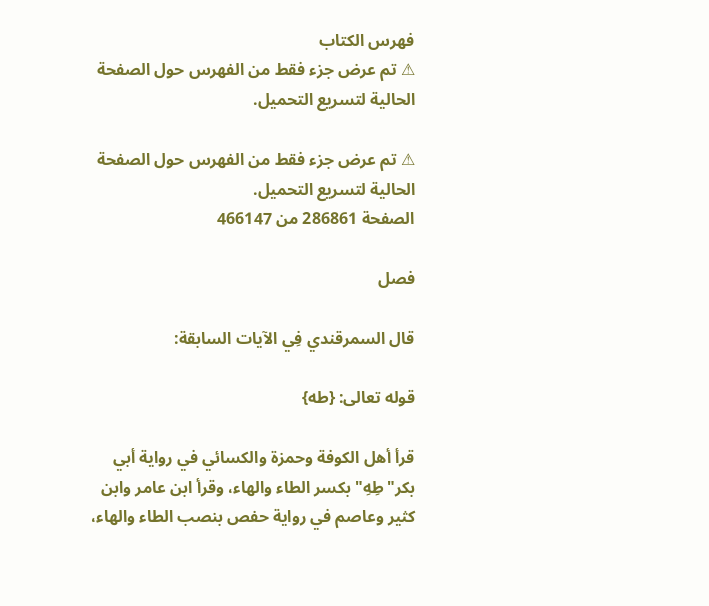فهرس الكتاب
⚠ تم عرض جزء فقط من الفهرس حول الصفحة الحالية لتسريع التحميل.

⚠ تم عرض جزء فقط من الفهرس حول الصفحة الحالية لتسريع التحميل.
الصفحة 286861 من 466147

فصل

قال السمرقندي فِي الآيات السابقة:

قوله تعالى: {طه}

قرأ أهل الكوفة وحمزة والكسائي في رواية أبي بكر"طِهِ"بكسر الطاء والهاء، وقرأ ابن عامر وابن كثير وعاصم في رواية حفص بنصب الطاء والهاء،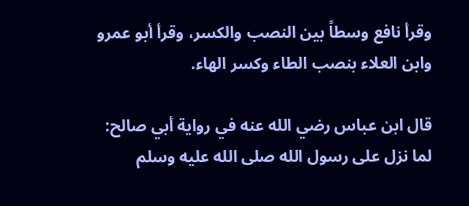وقرأ نافع وسطاً بين النصب والكسر، وقرأ أبو عمرو وابن العلاء بنصب الطاء وكسر الهاء.

قال ابن عباس رضي الله عنه في رواية أبي صالح: لما نزل على رسول الله صلى الله عليه وسلم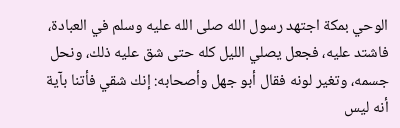الوحي بمكة اجتهد رسول الله صلى الله عليه وسلم في العبادة، فاشتد عليه، فجعل يصلي الليل كله حتى شق عليه ذلك، ونحل جسمه، وتغير لونه فقال أبو جهل وأصحابه: إنك شقي فأتنا بآية أنه ليس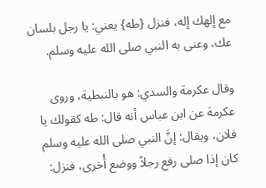مع إلهك إله، فنزل {طه} يعني: يا رجل بلسان عك، وعنى به النبي صلى الله عليه وسلم.

وقال عكرمة والسدي: هو بالنبطية، وروى عكرمة عن ابن عباس أنه قال: طه كقولك يا فلان، ويقال: إنَّ النبي صلى الله عليه وسلم كان إذا صلى رفع رجلاً ووضع أُخرى، فنزل: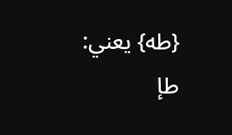{طه} يعني: طإ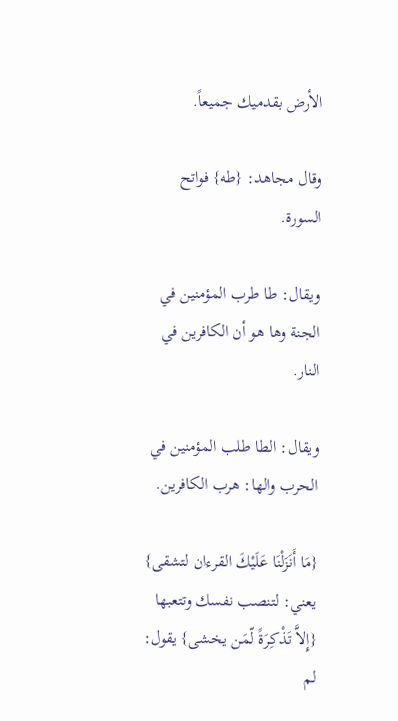الأرض بقدميك جميعاً.

وقال مجاهد: {طه} فواتح السورة.

ويقال: طا طرب المؤمنين في الجنة وها هو أن الكافرين في النار.

ويقال: الطا طلب المؤمنين في الحرب والها: هرب الكافرين.

{مَا أَنَزَلْنَا عَلَيْكَ القرءان لتشقى} يعني: لتنصب نفسك وتتعبها {إِلاَّ تَذْكِرَةً لّمَن يخشى} يقول: لم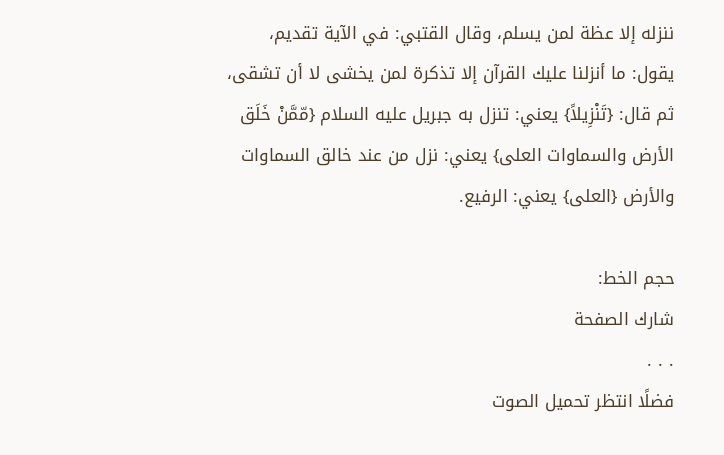ننزله إلا عظة لمن يسلم، وقال القتبي: في الآية تقديم، يقول: ما أنزلنا عليك القرآن إلا تذكرة لمن يخشى لا أن تشقى، ثم قال: {تَنْزِيلاً} يعني: تنزل به جبريل عليه السلام {مّمَّنْ خَلَق الأرض والسماوات العلى} يعني: نزل من عند خالق السماوات والأرض {العلى} يعني: الرفيع.

حجم الخط:
شارك الصفحة
. . .
فضلًا انتظر تحميل الصوت